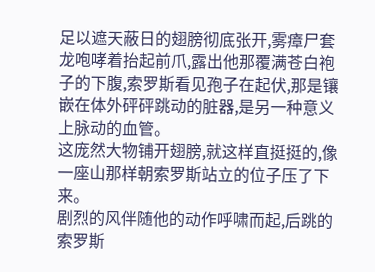足以遮天蔽日的翅膀彻底张开,雾瘴尸套龙咆哮着抬起前爪,露出他那覆满苍白袍子的下腹,索罗斯看见孢子在起伏,那是镶嵌在体外砰砰跳动的脏器,是另一种意义上脉动的血管。
这庞然大物铺开翅膀,就这样直挺挺的,像一座山那样朝索罗斯站立的位子压了下来。
剧烈的风伴随他的动作呼啸而起,后跳的索罗斯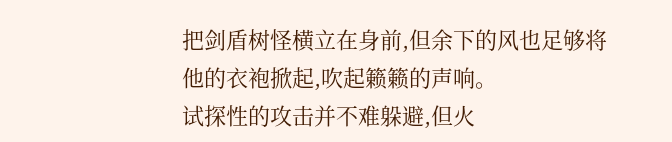把剑盾树怪横立在身前,但余下的风也足够将他的衣袍掀起,吹起籁籁的声响。
试探性的攻击并不难躲避,但火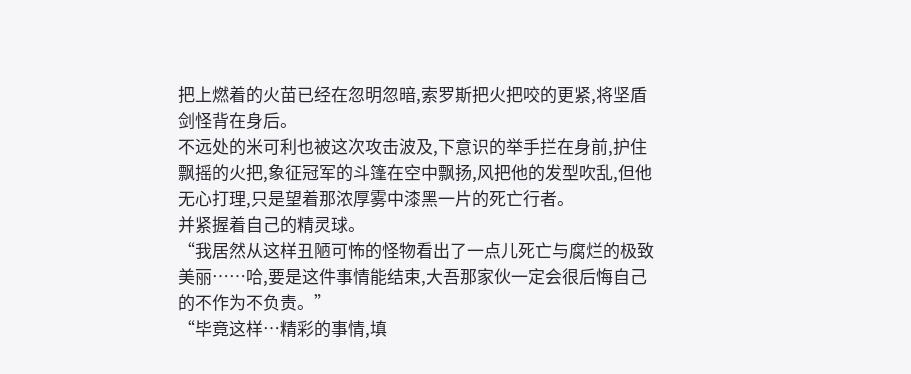把上燃着的火苗已经在忽明忽暗,索罗斯把火把咬的更紧,将坚盾剑怪背在身后。
不远处的米可利也被这次攻击波及,下意识的举手拦在身前,护住飘摇的火把,象征冠军的斗篷在空中飘扬,风把他的发型吹乱,但他无心打理,只是望着那浓厚雾中漆黑一片的死亡行者。
并紧握着自己的精灵球。
“我居然从这样丑陋可怖的怪物看出了一点儿死亡与腐烂的极致美丽……哈,要是这件事情能结束,大吾那家伙一定会很后悔自己的不作为不负责。”
“毕竟这样…精彩的事情,填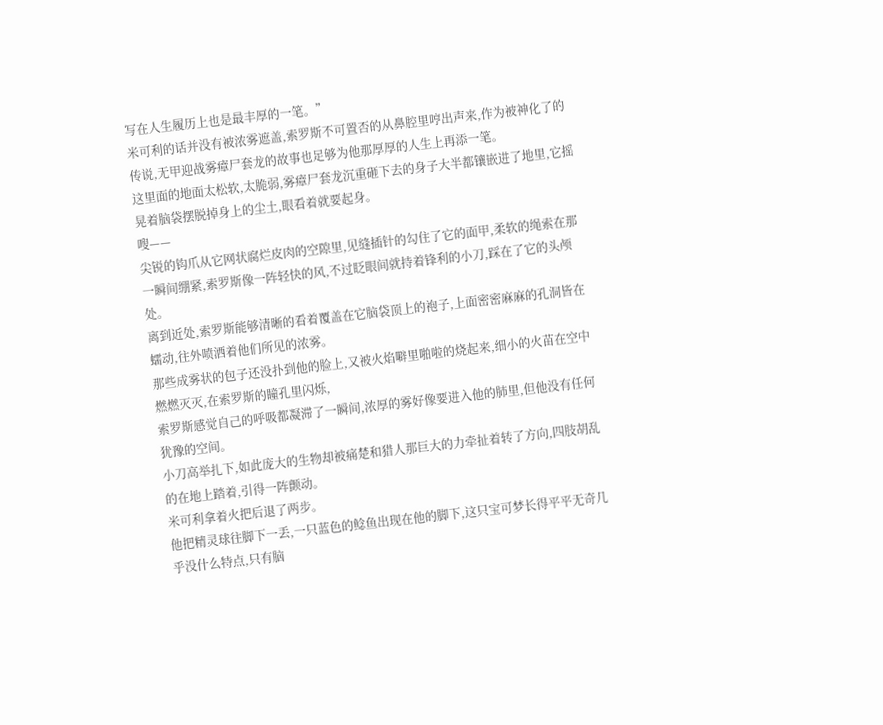写在人生履历上也是最丰厚的一笔。”
米可利的话并没有被浓雾遮盖,索罗斯不可置否的从鼻腔里哼出声来,作为被神化了的传说,无甲迎战雾瘴尸套龙的故事也足够为他那厚厚的人生上再添一笔。
这里面的地面太松软,太脆弱,雾瘴尸套龙沉重砸下去的身子大半都镶嵌进了地里,它摇晃着脑袋摆脱掉身上的尘土,眼看着就要起身。
嗖——
尖锐的钩爪从它网状腐烂皮肉的空隙里,见缝插针的勾住了它的面甲,柔软的绳索在那一瞬间绷紧,索罗斯像一阵轻快的风,不过眨眼间就持着锋利的小刀,踩在了它的头颅处。
离到近处,索罗斯能够清晰的看着覆盖在它脑袋顶上的袍子,上面密密麻麻的孔洞皆在蠕动,往外喷洒着他们所见的浓雾。
那些成雾状的包子还没扑到他的脸上,又被火焰噼里啪啦的烧起来,细小的火苗在空中燃燃灭灭,在索罗斯的瞳孔里闪烁,
索罗斯感觉自己的呼吸都凝滞了一瞬间,浓厚的雾好像要进入他的肺里,但他没有任何犹豫的空间。
小刀高举扎下,如此庞大的生物却被痛楚和猎人那巨大的力牵扯着转了方向,四肢胡乱的在地上踏着,引得一阵颤动。
米可利拿着火把后退了两步。
他把精灵球往脚下一丢,一只蓝色的鲶鱼出现在他的脚下,这只宝可梦长得平平无奇几乎没什么特点,只有脑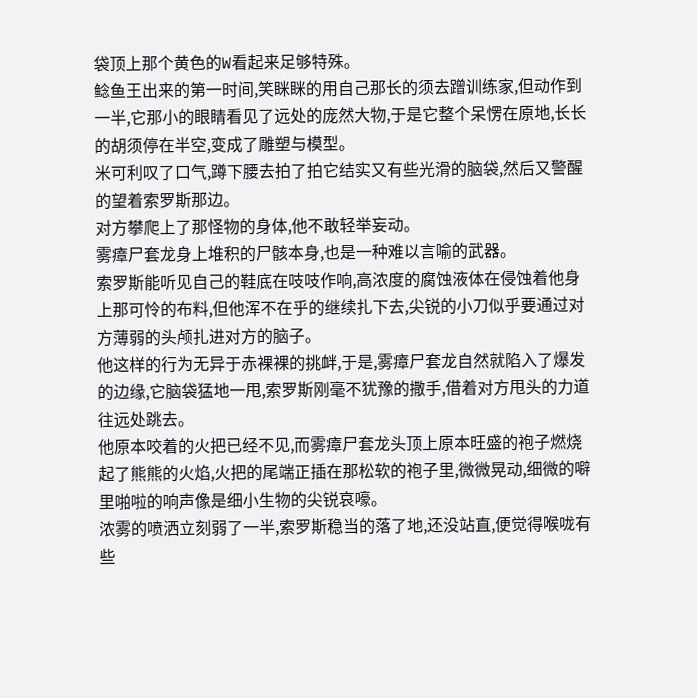袋顶上那个黄色的W看起来足够特殊。
鲶鱼王出来的第一时间,笑眯眯的用自己那长的须去蹭训练家,但动作到一半,它那小的眼睛看见了远处的庞然大物,于是它整个呆愣在原地,长长的胡须停在半空,变成了雕塑与模型。
米可利叹了口气,蹲下腰去拍了拍它结实又有些光滑的脑袋,然后又警醒的望着索罗斯那边。
对方攀爬上了那怪物的身体,他不敢轻举妄动。
雾瘴尸套龙身上堆积的尸骸本身,也是一种难以言喻的武器。
索罗斯能听见自己的鞋底在吱吱作响,高浓度的腐蚀液体在侵蚀着他身上那可怜的布料,但他浑不在乎的继续扎下去,尖锐的小刀似乎要通过对方薄弱的头颅扎进对方的脑子。
他这样的行为无异于赤裸裸的挑衅,于是,雾瘴尸套龙自然就陷入了爆发的边缘,它脑袋猛地一甩,索罗斯刚毫不犹豫的撒手,借着对方甩头的力道往远处跳去。
他原本咬着的火把已经不见,而雾瘴尸套龙头顶上原本旺盛的袍子燃烧起了熊熊的火焰,火把的尾端正插在那松软的袍子里,微微晃动,细微的噼里啪啦的响声像是细小生物的尖锐哀嚎。
浓雾的喷洒立刻弱了一半,索罗斯稳当的落了地,还没站直,便觉得喉咙有些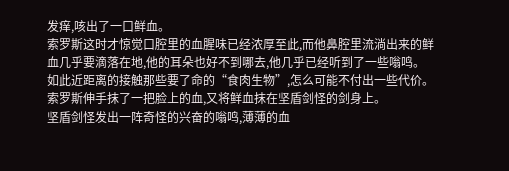发痒,咳出了一口鲜血。
索罗斯这时才惊觉口腔里的血腥味已经浓厚至此,而他鼻腔里流淌出来的鲜血几乎要滴落在地,他的耳朵也好不到哪去,他几乎已经听到了一些嗡鸣。
如此近距离的接触那些要了命的“食肉生物”,怎么可能不付出一些代价。
索罗斯伸手抹了一把脸上的血,又将鲜血抹在坚盾剑怪的剑身上。
坚盾剑怪发出一阵奇怪的兴奋的嗡鸣,薄薄的血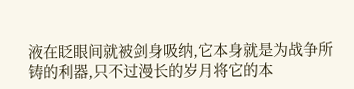液在眨眼间就被剑身吸纳,它本身就是为战争所铸的利器,只不过漫长的岁月将它的本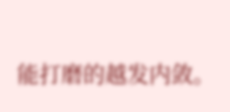能打磨的越发内敛。